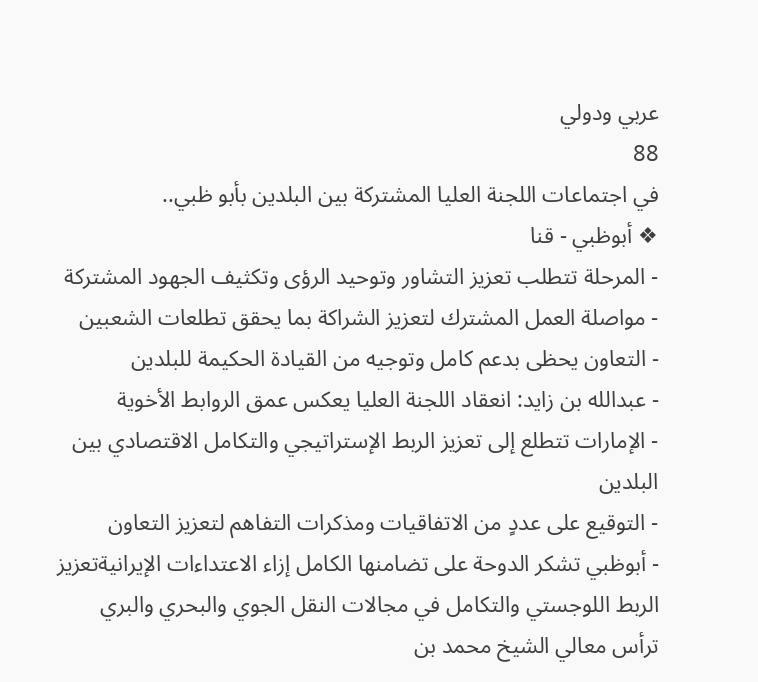عربي ودولي
88
في اجتماعات اللجنة العليا المشتركة بين البلدين بأبو ظبي..
❖ أبوظبي - قنا
- المرحلة تتطلب تعزيز التشاور وتوحيد الرؤى وتكثيف الجهود المشتركة
- مواصلة العمل المشترك لتعزيز الشراكة بما يحقق تطلعات الشعبين
- التعاون يحظى بدعم كامل وتوجيه من القيادة الحكيمة للبلدين
- عبدالله بن زايد: انعقاد اللجنة العليا يعكس عمق الروابط الأخوية
- الإمارات تتطلع إلى تعزيز الربط الإستراتيجي والتكامل الاقتصادي بين البلدين
- التوقيع على عددٍ من الاتفاقيات ومذكرات التفاهم لتعزيز التعاون
- أبوظبي تشكر الدوحة على تضامنها الكامل إزاء الاعتداءات الإيرانيةتعزيز الربط اللوجستي والتكامل في مجالات النقل الجوي والبحري والبري
ترأس معالي الشيخ محمد بن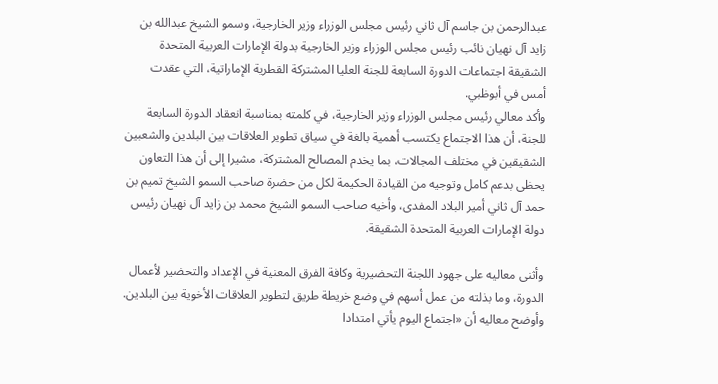عبدالرحمن بن جاسم آل ثاني رئيس مجلس الوزراء وزير الخارجية، وسمو الشيخ عبدالله بن زايد آل نهيان نائب رئيس مجلس الوزراء وزير الخارجية بدولة الإمارات العربية المتحدة الشقيقة اجتماعات الدورة السابعة للجنة العليا المشتركة القطرية الإماراتية، التي عقدت أمس في أبوظبي.
وأكد معالي رئيس مجلس الوزراء وزير الخارجية، في كلمته بمناسبة انعقاد الدورة السابعة للجنة، أن هذا الاجتماع يكتسب أهمية بالغة في سياق تطوير العلاقات بين البلدين والشعبين الشقيقين في مختلف المجالات، بما يخدم المصالح المشتركة، مشيرا إلى أن هذا التعاون يحظى بدعم كامل وتوجيه من القيادة الحكيمة لكل من حضرة صاحب السمو الشيخ تميم بن حمد آل ثاني أمير البلاد المفدى، وأخيه صاحب السمو الشيخ محمد بن زايد آل نهيان رئيس دولة الإمارات العربية المتحدة الشقيقة.

وأثنى معاليه على جهود اللجنة التحضيرية وكافة الفرق المعنية في الإعداد والتحضير لأعمال الدورة، وما بذلته من عمل أسهم في وضع خريطة طريق لتطوير العلاقات الأخوية بين البلدين.
وأوضح معاليه أن «اجتماع اليوم يأتي امتدادا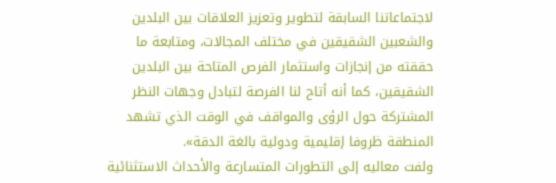لاجتماعاتنا السابقة لتطوير وتعزيز العلاقات بين البلدين والشعبين الشقيقين في مختلف المجالات، ومتابعة ما حققته من إنجازات واستثمار الفرص المتاحة بين البلدين الشقيقين، كما أنه أتاح لنا الفرصة لتبادل وجهات النظر المشتركة حول الرؤى والمواقف في الوقت الذي تشهد المنطقة ظروفا إقليمية ودولية بالغة الدقة».
ولفت معاليه إلى التطورات المتسارعة والأحداث الاستثنائية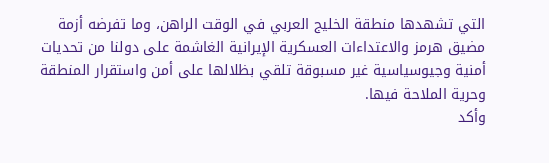التي تشهدها منطقة الخليج العربي في الوقت الراهن، وما تفرضه أزمة مضيق هرمز والاعتداءات العسكرية الإيرانية الغاشمة على دولنا من تحديات أمنية وجيوسياسية غير مسبوقة تلقي بظلالها على أمن واستقرار المنطقة وحرية الملاحة فيها.
وأكد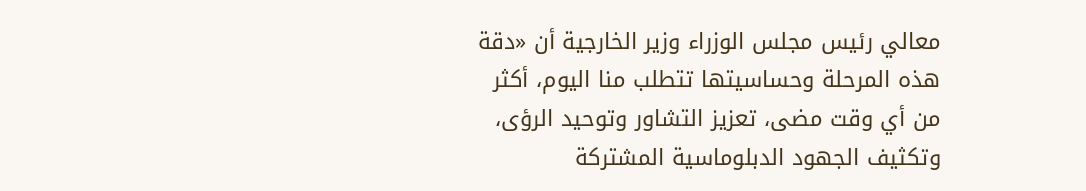معالي رئيس مجلس الوزراء وزير الخارجية أن «دقة هذه المرحلة وحساسيتها تتطلب منا اليوم، أكثر من أي وقت مضى، تعزيز التشاور وتوحيد الرؤى، وتكثيف الجهود الدبلوماسية المشتركة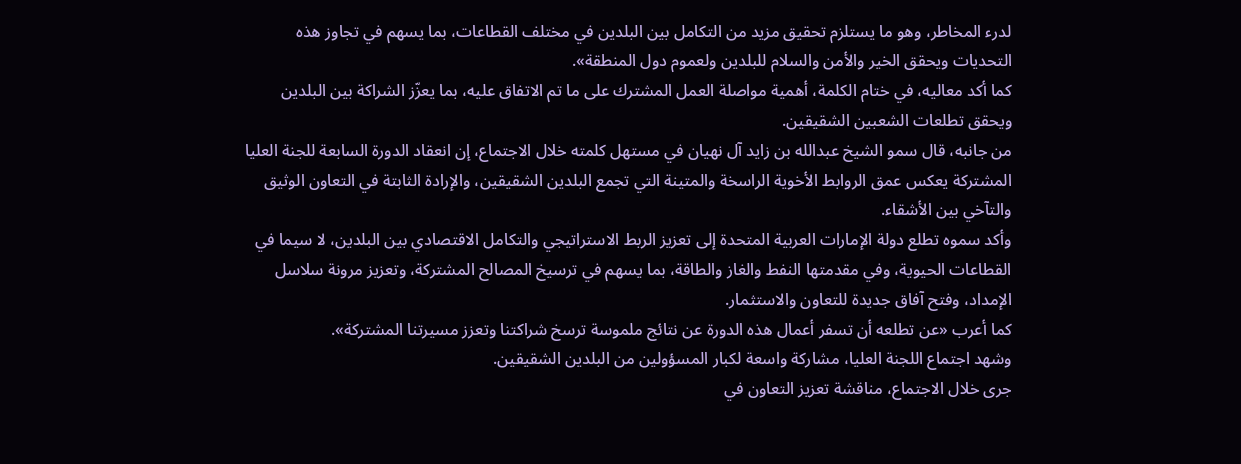لدرء المخاطر، وهو ما يستلزم تحقيق مزيد من التكامل بين البلدين في مختلف القطاعات، بما يسهم في تجاوز هذه التحديات ويحقق الخير والأمن والسلام للبلدين ولعموم دول المنطقة».
كما أكد معاليه، في ختام الكلمة، أهمية مواصلة العمل المشترك على ما تم الاتفاق عليه، بما يعزّز الشراكة بين البلدين ويحقق تطلعات الشعبين الشقيقين.
من جانبه، قال سمو الشيخ عبدالله بن زايد آل نهيان في مستهل كلمته خلال الاجتماع، إن انعقاد الدورة السابعة للجنة العليا المشتركة يعكس عمق الروابط الأخوية الراسخة والمتينة التي تجمع البلدين الشقيقين، والإرادة الثابتة في التعاون الوثيق والتآخي بين الأشقاء.
وأكد سموه تطلع دولة الإمارات العربية المتحدة إلى تعزيز الربط الاستراتيجي والتكامل الاقتصادي بين البلدين، لا سيما في القطاعات الحيوية، وفي مقدمتها النفط والغاز والطاقة، بما يسهم في ترسيخ المصالح المشتركة، وتعزيز مرونة سلاسل الإمداد، وفتح آفاق جديدة للتعاون والاستثمار.
كما أعرب «عن تطلعه أن تسفر أعمال هذه الدورة عن نتائج ملموسة ترسخ شراكتنا وتعزز مسيرتنا المشتركة».
وشهد اجتماع اللجنة العليا، مشاركة واسعة لكبار المسؤولين من البلدين الشقيقين.
جرى خلال الاجتماع، مناقشة تعزيز التعاون في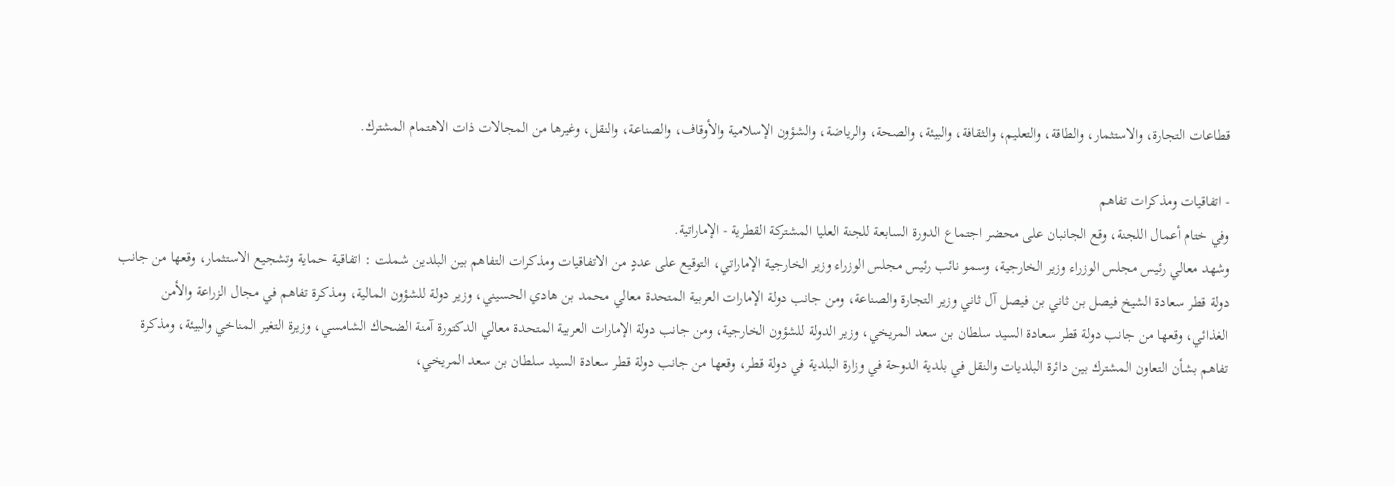قطاعات التجارة، والاستثمار، والطاقة، والتعليم، والثقافة، والبيئة، والصحة، والرياضة، والشؤون الإسلامية والأوقاف، والصناعة، والنقل، وغيرها من المجالات ذات الاهتمام المشترك.

- اتفاقيات ومذكرات تفاهم
وفي ختام أعمال اللجنة، وقع الجانبان على محضر اجتماع الدورة السابعة للجنة العليا المشتركة القطرية - الإماراتية.
وشهد معالي رئيس مجلس الوزراء وزير الخارجية، وسمو نائب رئيس مجلس الوزراء وزير الخارجية الإماراتي، التوقيع على عددٍ من الاتفاقيات ومذكرات التفاهم بين البلدين شملت : اتفاقية حماية وتشجيع الاستثمار، وقعها من جانب دولة قطر سعادة الشيخ فيصل بن ثاني بن فيصل آل ثاني وزير التجارة والصناعة، ومن جانب دولة الإمارات العربية المتحدة معالي محمد بن هادي الحسيني، وزير دولة للشؤون المالية، ومذكرة تفاهم في مجال الزراعة والأمن الغذائي، وقعها من جانب دولة قطر سعادة السيد سلطان بن سعد المريخي، وزير الدولة للشؤون الخارجية، ومن جانب دولة الإمارات العربية المتحدة معالي الدكتورة آمنة الضحاك الشامسي، وزيرة التغير المناخي والبيئة، ومذكرة تفاهم بشأن التعاون المشترك بين دائرة البلديات والنقل في بلدية الدوحة في وزارة البلدية في دولة قطر، وقعها من جانب دولة قطر سعادة السيد سلطان بن سعد المريخي،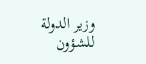وزير الدولة للشؤون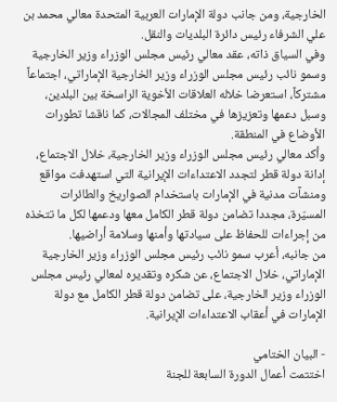الخارجية، ومن جانب دولة الإمارات العربية المتحدة معالي محمد بن علي الشرفاء رئيس دائرة البلديات والنقل.
وفي السياق ذاته، عقد معالي رئيس مجلس الوزراء وزير الخارجية وسمو نائب رئيس مجلس الوزراء وزير الخارجية الإماراتي، اجتماعاً مشتركاً، استعرضا خلاله العلاقات الأخوية الراسخة بين البلدين، وسبل دعمها وتعزيزها في مختلف المجالات، كما ناقشا تطورات الأوضاع في المنطقة.
وأكد معالي رئيس مجلس الوزراء وزير الخارجية، خلال الاجتماع، إدانة دولة قطر لتجدد الاعتداءات الإيرانية التي استهدفت مواقع ومنشآت مدنية في الإمارات باستخدام الصواريخ والطائرات المسيّرة، مجددا تضامن دولة قطر الكامل معها ودعمها لكل ما تتخذه من إجراءات للحفاظ على سيادتها وأمنها وسلامة أراضيها.
من جانبه، أعرب سمو نائب رئيس مجلس الوزراء وزير الخارجية الإماراتي، خلال الاجتماع، عن شكره وتقديره لمعالي رئيس مجلس الوزراء وزير الخارجية، على تضامن دولة قطر الكامل مع دولة الإمارات في أعقاب الاعتداءات الإيرانية.

- البيان الختامي
اختتمت أعمال الدورة السابعة للجنة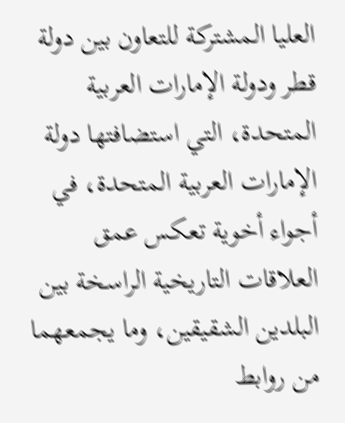العليا المشتركة للتعاون بين دولة قطر ودولة الإمارات العربية المتحدة، التي استضافتها دولة الإمارات العربية المتحدة، في أجواء أخوية تعكس عمق العلاقات التاريخية الراسخة بين البلدين الشقيقين، وما يجمعهما من روابط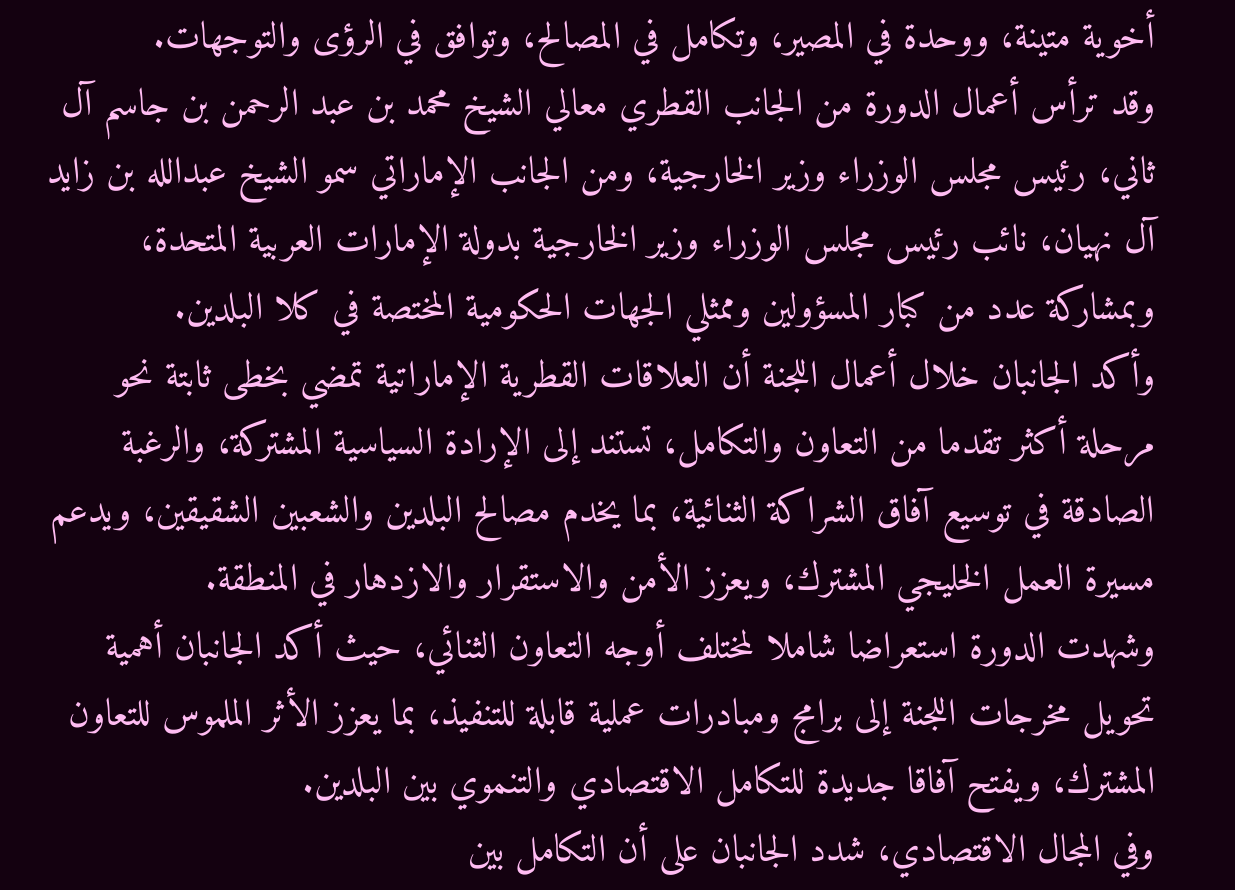أخوية متينة، ووحدة في المصير، وتكامل في المصالح، وتوافق في الرؤى والتوجهات.
وقد ترأس أعمال الدورة من الجانب القطري معالي الشيخ محمد بن عبد الرحمن بن جاسم آل ثاني، رئيس مجلس الوزراء وزير الخارجية، ومن الجانب الإماراتي سمو الشيخ عبدالله بن زايد آل نهيان، نائب رئيس مجلس الوزراء وزير الخارجية بدولة الإمارات العربية المتحدة، وبمشاركة عدد من كبار المسؤولين وممثلي الجهات الحكومية المختصة في كلا البلدين.
وأكد الجانبان خلال أعمال اللجنة أن العلاقات القطرية الإماراتية تمضي بخطى ثابتة نحو مرحلة أكثر تقدما من التعاون والتكامل، تستند إلى الإرادة السياسية المشتركة، والرغبة الصادقة في توسيع آفاق الشراكة الثنائية، بما يخدم مصالح البلدين والشعبين الشقيقين، ويدعم مسيرة العمل الخليجي المشترك، ويعزز الأمن والاستقرار والازدهار في المنطقة.
وشهدت الدورة استعراضا شاملا لمختلف أوجه التعاون الثنائي، حيث أكد الجانبان أهمية تحويل مخرجات اللجنة إلى برامج ومبادرات عملية قابلة للتنفيذ، بما يعزز الأثر الملموس للتعاون المشترك، ويفتح آفاقا جديدة للتكامل الاقتصادي والتنموي بين البلدين.
وفي المجال الاقتصادي، شدد الجانبان على أن التكامل بين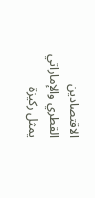الاقتصادين القطري والإماراتي يمثل ركيزة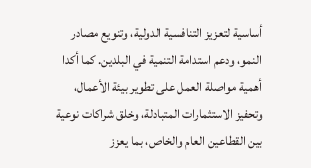أساسية لتعزيز التنافسية الدولية، وتنويع مصادر النمو، ودعم استدامة التنمية في البلدين. كما أكدا أهمية مواصلة العمل على تطوير بيئة الأعمال، وتحفيز الاستثمارات المتبادلة، وخلق شراكات نوعية بين القطاعين العام والخاص، بما يعزز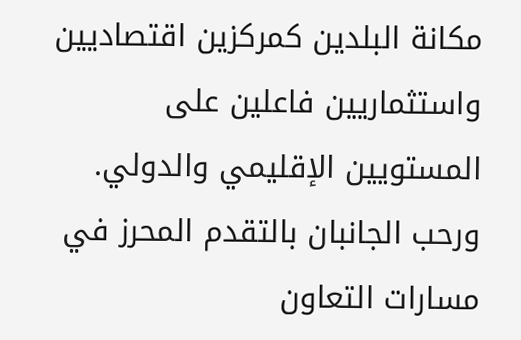مكانة البلدين كمركزين اقتصاديين واستثماريين فاعلين على المستويين الإقليمي والدولي.
ورحب الجانبان بالتقدم المحرز في مسارات التعاون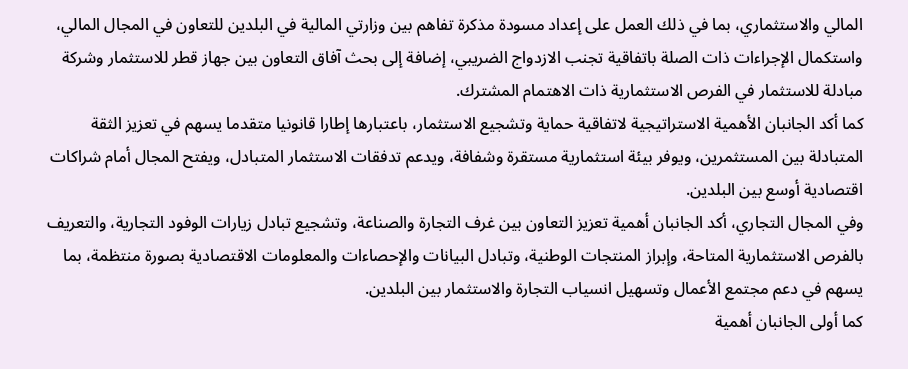المالي والاستثماري، بما في ذلك العمل على إعداد مسودة مذكرة تفاهم بين وزارتي المالية في البلدين للتعاون في المجال المالي، واستكمال الإجراءات ذات الصلة باتفاقية تجنب الازدواج الضريبي، إضافة إلى بحث آفاق التعاون بين جهاز قطر للاستثمار وشركة مبادلة للاستثمار في الفرص الاستثمارية ذات الاهتمام المشترك.
كما أكد الجانبان الأهمية الاستراتيجية لاتفاقية حماية وتشجيع الاستثمار، باعتبارها إطارا قانونيا متقدما يسهم في تعزيز الثقة المتبادلة بين المستثمرين، ويوفر بيئة استثمارية مستقرة وشفافة، ويدعم تدفقات الاستثمار المتبادل، ويفتح المجال أمام شراكات اقتصادية أوسع بين البلدين.
وفي المجال التجاري، أكد الجانبان أهمية تعزيز التعاون بين غرف التجارة والصناعة، وتشجيع تبادل زيارات الوفود التجارية، والتعريف بالفرص الاستثمارية المتاحة، وإبراز المنتجات الوطنية، وتبادل البيانات والإحصاءات والمعلومات الاقتصادية بصورة منتظمة، بما يسهم في دعم مجتمع الأعمال وتسهيل انسياب التجارة والاستثمار بين البلدين.
كما أولى الجانبان أهمية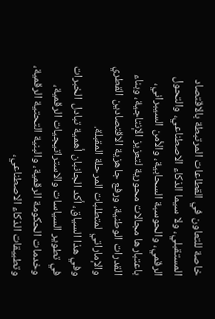خاصة للتعاون في القطاعات المرتبطة بالاقتصاد المستقبلي، ولا سيما الذكاء الاصطناعي، والتحول الرقمي، والحوسبة السحابية، والأمن السيبراني، باعتبارها مجالات محورية لتعزيز الإنتاجية، وبناء القدرات الوطنية، ورفع جاهزية الاقتصادين القطري والإماراتي لمتطلبات المرحلة المقبلة.
وفي هذا السياق، أكد الجانبان أهمية تبادل الخبرات في تطوير السياسات والاستراتيجيات الرقمية، وخدمات الحكومة الرقمية، والبنية التحتية الرقمية، وتطبيقات الذكاء الاصطناعي،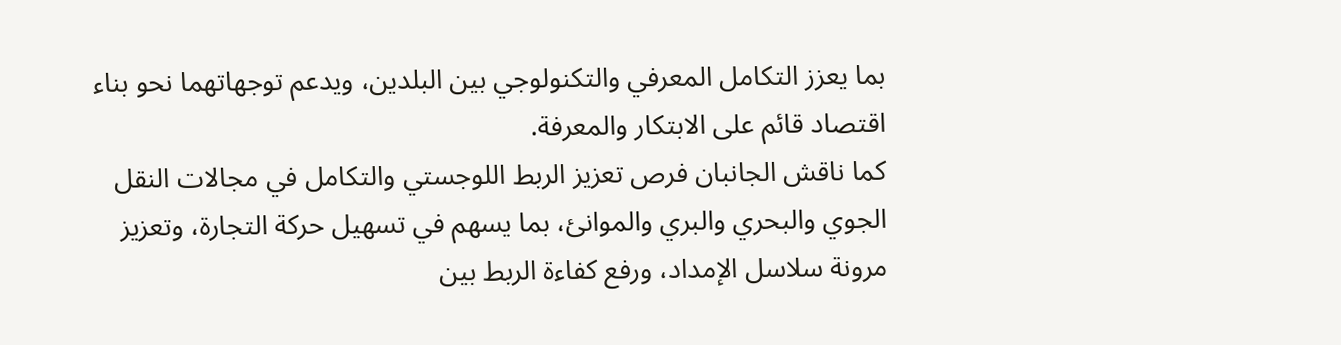بما يعزز التكامل المعرفي والتكنولوجي بين البلدين، ويدعم توجهاتهما نحو بناء اقتصاد قائم على الابتكار والمعرفة.
كما ناقش الجانبان فرص تعزيز الربط اللوجستي والتكامل في مجالات النقل الجوي والبحري والبري والموانئ، بما يسهم في تسهيل حركة التجارة، وتعزيز مرونة سلاسل الإمداد، ورفع كفاءة الربط بين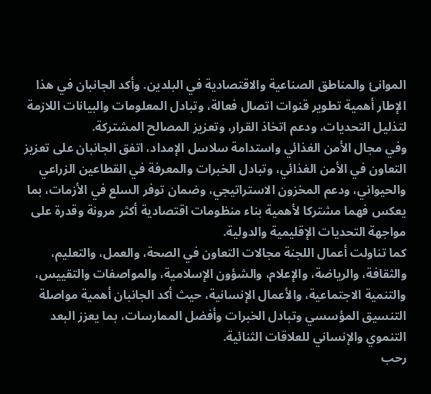الموانئ والمناطق الصناعية والاقتصادية في البلدين. وأكد الجانبان في هذا الإطار أهمية تطوير قنوات اتصال فعالة، وتبادل المعلومات والبيانات اللازمة لتذليل التحديات، ودعم اتخاذ القرار، وتعزيز المصالح المشتركة.
وفي مجال الأمن الغذائي واستدامة سلاسل الإمداد، اتفق الجانبان على تعزيز التعاون في الأمن الغذائي، وتبادل الخبرات والمعرفة في القطاعين الزراعي والحيواني، ودعم المخزون الاستراتيجي، وضمان توفر السلع في الأزمات، بما يعكس فهما مشتركا لأهمية بناء منظومات اقتصادية أكثر مرونة وقدرة على مواجهة التحديات الإقليمية والدولية.
كما تناولت أعمال اللجنة مجالات التعاون في الصحة، والعمل، والتعليم، والثقافة، والرياضة، والإعلام، والشؤون الإسلامية، والمواصفات والتقييس، والتنمية الاجتماعية، والأعمال الإنسانية، حيث أكد الجانبان أهمية مواصلة التنسيق المؤسسي وتبادل الخبرات وأفضل الممارسات، بما يعزز البعد التنموي والإنساني للعلاقات الثنائية.
رحب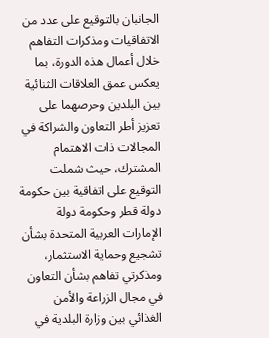الجانبان بالتوقيع على عدد من الاتفاقيات ومذكرات التفاهم خلال أعمال هذه الدورة، بما يعكس عمق العلاقات الثنائية بين البلدين وحرصهما على تعزيز أطر التعاون والشراكة في المجالات ذات الاهتمام المشترك، حيث شملت التوقيع على اتفاقية بين حكومة دولة قطر وحكومة دولة الإمارات العربية المتحدة بشأن تشجيع وحماية الاستثمار، ومذكرتي تفاهم بشأن التعاون في مجال الزراعة والأمن الغذائي بين وزارة البلدية في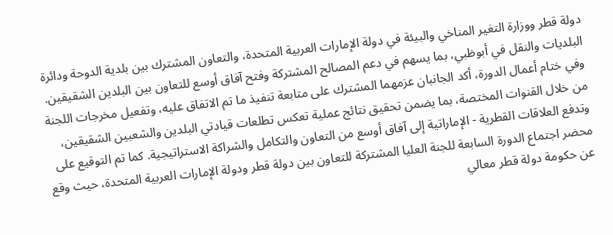دولة قطر ووزارة التغير المناخي والبيئة في دولة الإمارات العربية المتحدة، والتعاون المشترك بين بلدية الدوحة ودائرة البلديات والنقل في أبوظبي، بما يسهم في دعم المصالح المشتركة وفتح آفاق أوسع للتعاون بين البلدين الشقيقين.
وفي ختام أعمال الدورة، أكد الجانبان عزمهما المشترك على متابعة تنفيذ ما تم الاتفاق عليه، وتفعيل مخرجات اللجنة من خلال القنوات المختصة، بما يضمن تحقيق نتائج عملية تعكس تطلعات قيادتي البلدين والشعبين الشقيقين، وتدفع العلاقات القطرية - الإماراتية إلى آفاق أوسع من التعاون والتكامل والشراكة الاستراتيجية. كما تم التوقيع على محضر اجتماع الدورة السابعة للجنة العليا المشتركة للتعاون بين دولة قطر ودولة الإمارات العربية المتحدة، حيث وقع عن حكومة دولة قطر معالي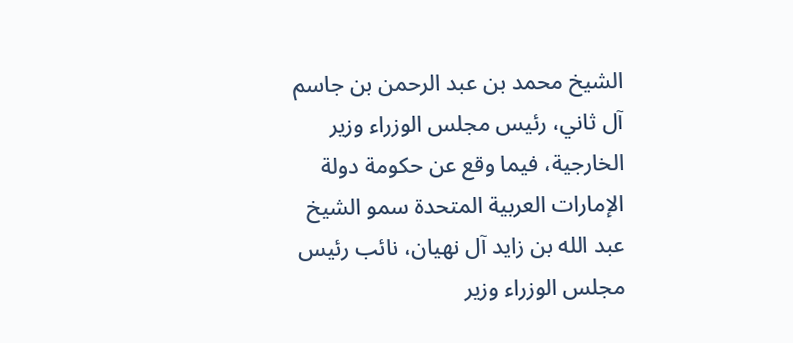الشيخ محمد بن عبد الرحمن بن جاسم آل ثاني، رئيس مجلس الوزراء وزير الخارجية، فيما وقع عن حكومة دولة الإمارات العربية المتحدة سمو الشيخ عبد الله بن زايد آل نهيان، نائب رئيس مجلس الوزراء وزير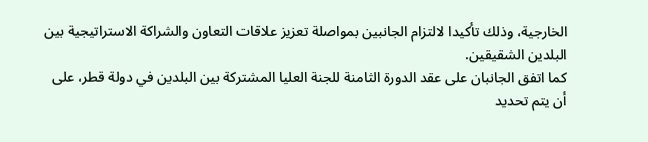الخارجية، وذلك تأكيدا لالتزام الجانبين بمواصلة تعزيز علاقات التعاون والشراكة الاستراتيجية بين البلدين الشقيقين.
كما اتفق الجانبان على عقد الدورة الثامنة للجنة العليا المشتركة بين البلدين في دولة قطر، على أن يتم تحديد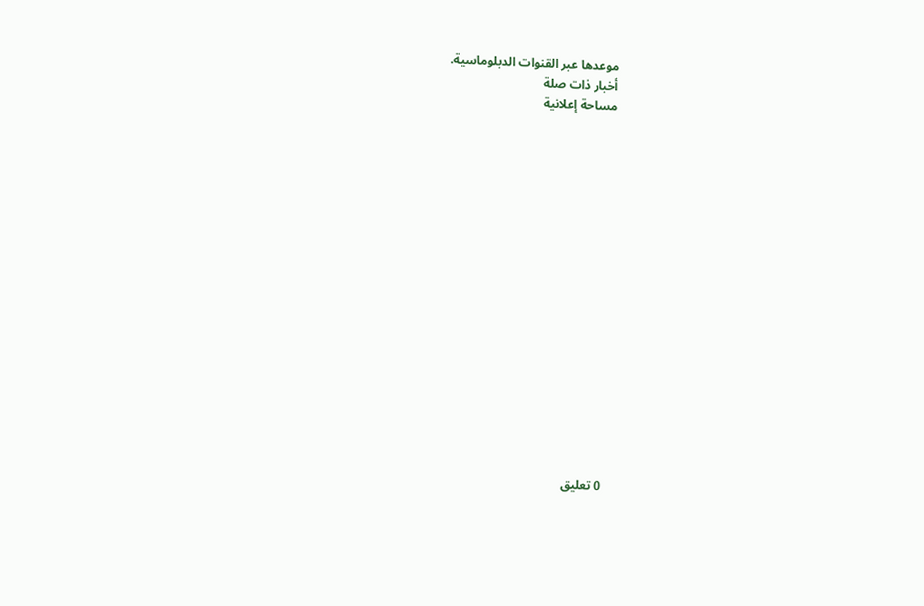موعدها عبر القنوات الدبلوماسية.
أخبار ذات صلة
مساحة إعلانية


















0 تعليق